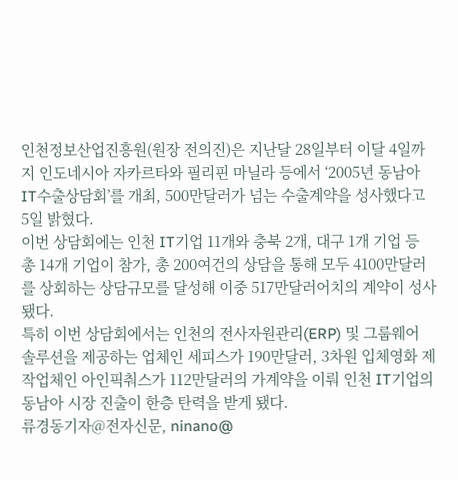인천정보산업진흥원(원장 전의진)은 지난달 28일부터 이달 4일까지 인도네시아 자카르타와 필리핀 마닐라 등에서 ‘2005년 동남아 IT수출상담회’를 개최, 500만달러가 넘는 수출계약을 성사했다고 5일 밝혔다.
이번 상담회에는 인천 IT기업 11개와 충북 2개, 대구 1개 기업 등 총 14개 기업이 참가, 총 200여건의 상담을 통해 모두 4100만달러를 상회하는 상담규모를 달성해 이중 517만달러어치의 계약이 성사됐다.
특히 이번 상담회에서는 인천의 전사자원관리(ERP) 및 그룹웨어 솔루션을 제공하는 업체인 세피스가 190만달러, 3차원 입체영화 제작업체인 아인픽춰스가 112만달러의 가계약을 이뤄 인천 IT기업의 동남아 시장 진출이 한층 탄력을 받게 됐다.
류경동기자@전자신문, ninano@